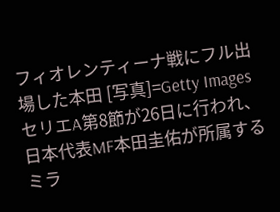フィオレンティーナ戦にフル出場した本田 [写真]=Getty Images
セリエA第8節が26日に行われ、日本代表MF本田圭佑が所属するミラ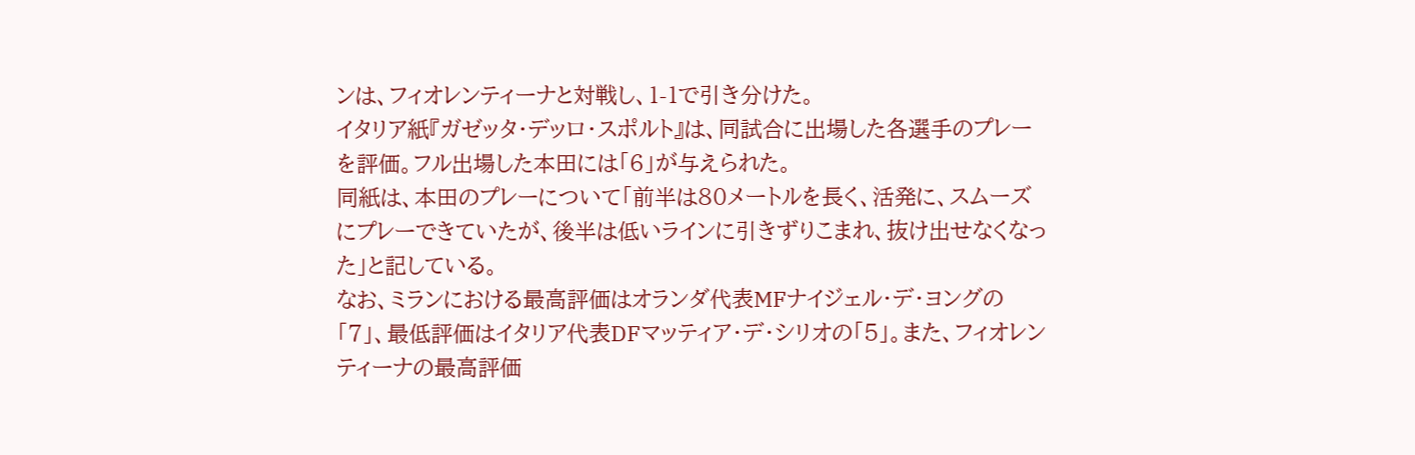ンは、フィオレンティーナと対戦し、1-1で引き分けた。
イタリア紙『ガゼッタ・デッロ・スポルト』は、同試合に出場した各選手のプレーを評価。フル出場した本田には「6」が与えられた。
同紙は、本田のプレーについて「前半は80メートルを長く、活発に、スムーズにプレーできていたが、後半は低いラインに引きずりこまれ、抜け出せなくなった」と記している。
なお、ミランにおける最高評価はオランダ代表MFナイジェル・デ・ヨングの「7」、最低評価はイタリア代表DFマッティア・デ・シリオの「5」。また、フィオレンティーナの最高評価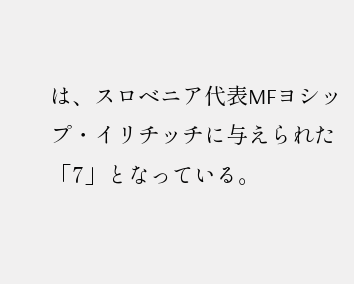は、スロベニア代表MFヨシップ・イリチッチに与えられた「7」となっている。